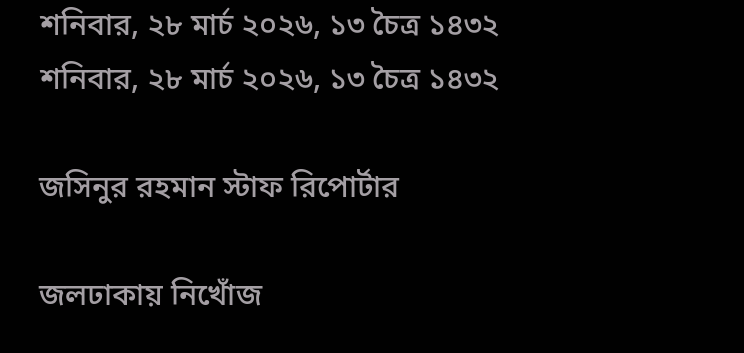শনিবার, ২৮ মার্চ ২০২৬, ১৩ চৈত্র ১৪৩২
শনিবার, ২৮ মার্চ ২০২৬, ১৩ চৈত্র ১৪৩২

জসিনুর রহমান স্টাফ রিপোর্টার

জলঢাকায় নিখোঁজ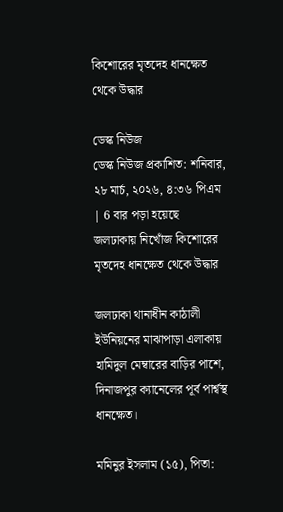কিশোরের মৃতদেহ ধানক্ষেত থেকে উদ্ধার

ডেস্ক নিউজ
ডেস্ক নিউজ প্রকাশিত: শনিবার, ২৮ মার্চ, ২০২৬, ৪:৩৬ পিএম | 6 বার পড়া হয়েছে
জলঢাকায় নিখোঁজ কিশোরের মৃতদেহ ধানক্ষেত থেকে উদ্ধার

জলঢাকা থানাধীন কাঠালী ইউনিয়নের মাঝাপাড়া এলাকায় হামিদুল মেম্বারের বাড়ির পাশে, দিনাজপুর ক্যানেলের পূর্ব পার্শ্বস্থ ধানক্ষেত।

মমিনুর ইসলাম (১৫), পিতা: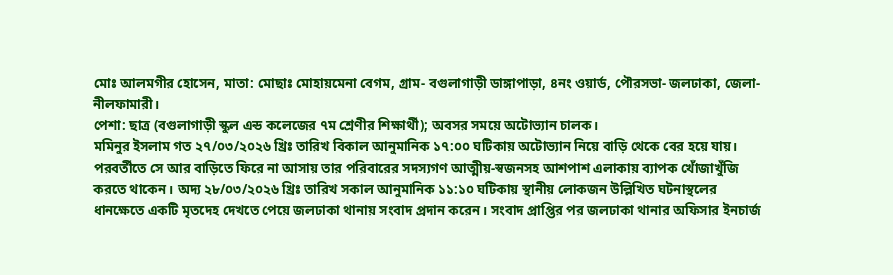মোঃ আলমগীর হোসেন, মাতা: মোছাঃ মোহায়মেনা বেগম, গ্রাম- বগুলাগাড়ী ডাঙ্গাপাড়া, ৪নং ওয়ার্ড, পৌরসভা- জলঢাকা, জেলা- নীলফামারী।
পেশা: ছাত্র (বগুলাগাড়ী স্কুল এন্ড কলেজের ৭ম শ্রেণীর শিক্ষার্থী); অবসর সময়ে অটোভ্যান চালক।
মমিনুর ইসলাম গত ২৭/০৩/২০২৬ খ্রিঃ তারিখ বিকাল আনুমানিক ১৭:০০ ঘটিকায় অটোভ্যান নিয়ে বাড়ি থেকে বের হয়ে যায়। পরবর্তীতে সে আর বাড়িতে ফিরে না আসায় তার পরিবারের সদস্যগণ আত্মীয়-স্বজনসহ আশপাশ এলাকায় ব্যাপক খোঁজাখুঁজি করতে থাকেন। অদ্য ২৮/০৩/২০২৬ খ্রিঃ তারিখ সকাল আনুমানিক ১১:১০ ঘটিকায় স্থানীয় লোকজন উল্লিখিত ঘটনাস্থলের ধানক্ষেতে একটি মৃতদেহ দেখতে পেয়ে জলঢাকা থানায় সংবাদ প্রদান করেন। সংবাদ প্রাপ্তির পর জলঢাকা থানার অফিসার ইনচার্জ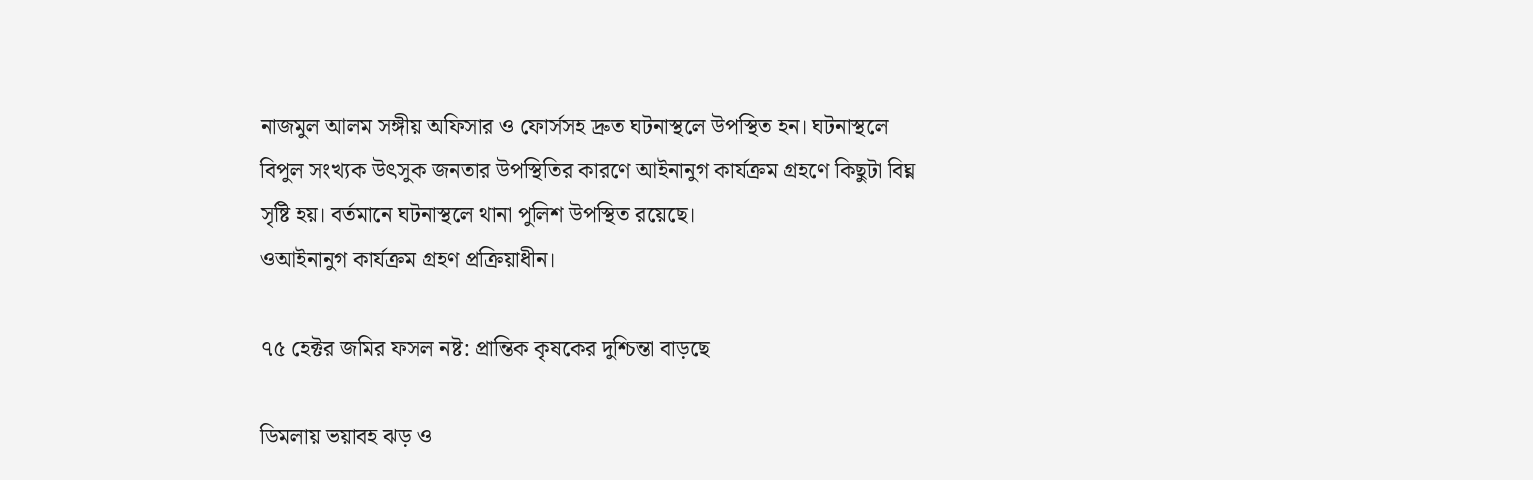নাজমুল আলম সঙ্গীয় অফিসার ও ফোর্সসহ দ্রুত ঘটনাস্থলে উপস্থিত হন। ঘটনাস্থলে বিপুল সংখ্যক উৎসুক জনতার উপস্থিতির কারণে আইনানুগ কার্যক্রম গ্রহণে কিছুটা বিঘ্ন সৃষ্টি হয়। বর্তমানে ঘটনাস্থলে থানা পুলিশ উপস্থিত রয়েছে।
ওআইনানুগ কার্যক্রম গ্রহণ প্রক্রিয়াধীন।

৭৫ হেক্টর জমির ফসল নষ্ট: প্রান্তিক কৃষকের দুশ্চিন্তা বাড়ছে

ডিমলায় ভয়াবহ ঝড় ও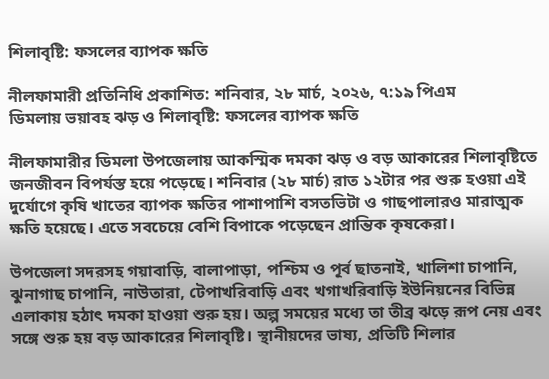শিলাবৃষ্টি: ফসলের ব্যাপক ক্ষতি

নীলফামারী প্রতিনিধি প্রকাশিত: শনিবার, ২৮ মার্চ, ২০২৬, ৭:১৯ পিএম
ডিমলায় ভয়াবহ ঝড় ও শিলাবৃষ্টি: ফসলের ব্যাপক ক্ষতি

নীলফামারীর ডিমলা উপজেলায় আকস্মিক দমকা ঝড় ও বড় আকারের শিলাবৃষ্টিতে জনজীবন বিপর্যস্ত হয়ে পড়েছে। শনিবার (২৮ মার্চ) রাত ১২টার পর শুরু হওয়া এই দুর্যোগে কৃষি খাতের ব্যাপক ক্ষতির পাশাপাশি বসতভিটা ও গাছপালারও মারাত্মক ক্ষতি হয়েছে। এতে সবচেয়ে বেশি বিপাকে পড়েছেন প্রান্তিক কৃষকেরা।

উপজেলা সদরসহ গয়াবাড়ি, বালাপাড়া, পশ্চিম ও পূর্ব ছাতনাই, খালিশা চাপানি, ঝুনাগাছ চাপানি, নাউতারা, টেপাখরিবাড়ি এবং খগাখরিবাড়ি ইউনিয়নের বিভিন্ন এলাকায় হঠাৎ দমকা হাওয়া শুরু হয়। অল্প সময়ের মধ্যে তা তীব্র ঝড়ে রূপ নেয় এবং সঙ্গে শুরু হয় বড় আকারের শিলাবৃষ্টি। স্থানীয়দের ভাষ্য, প্রতিটি শিলার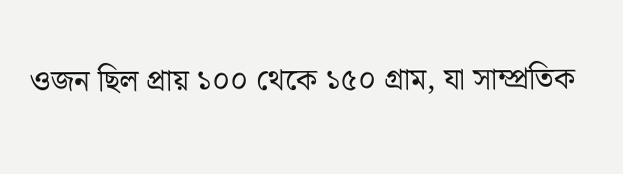ওজন ছিল প্রায় ১০০ থেকে ১৫০ গ্রাম, যা সাম্প্রতিক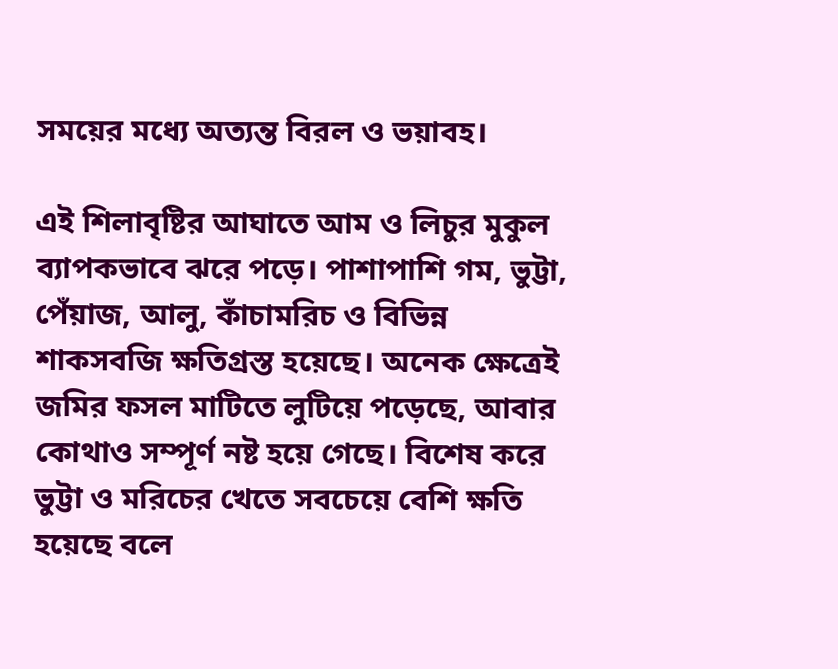সময়ের মধ্যে অত্যন্ত বিরল ও ভয়াবহ।

এই শিলাবৃষ্টির আঘাতে আম ও লিচুর মুকুল ব্যাপকভাবে ঝরে পড়ে। পাশাপাশি গম, ভুট্টা, পেঁয়াজ, আলু, কাঁচামরিচ ও বিভিন্ন শাকসবজি ক্ষতিগ্রস্ত হয়েছে। অনেক ক্ষেত্রেই জমির ফসল মাটিতে লুটিয়ে পড়েছে, আবার কোথাও সম্পূর্ণ নষ্ট হয়ে গেছে। বিশেষ করে ভুট্টা ও মরিচের খেতে সবচেয়ে বেশি ক্ষতি হয়েছে বলে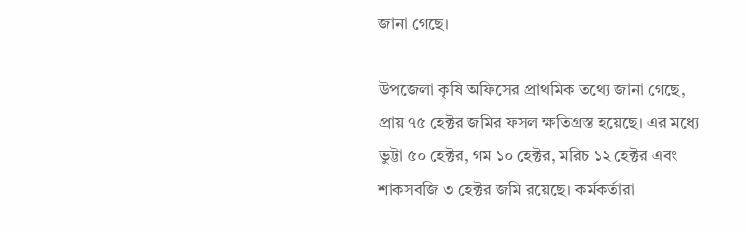জানা গেছে।

উপজেলা কৃষি অফিসের প্রাথমিক তথ্যে জানা গেছে, প্রায় ৭৫ হেক্টর জমির ফসল ক্ষতিগ্রস্ত হয়েছে। এর মধ্যে ভুট্টা ৫০ হেক্টর, গম ১০ হেক্টর, মরিচ ১২ হেক্টর এবং শাকসবজি ৩ হেক্টর জমি রয়েছে। কর্মকর্তারা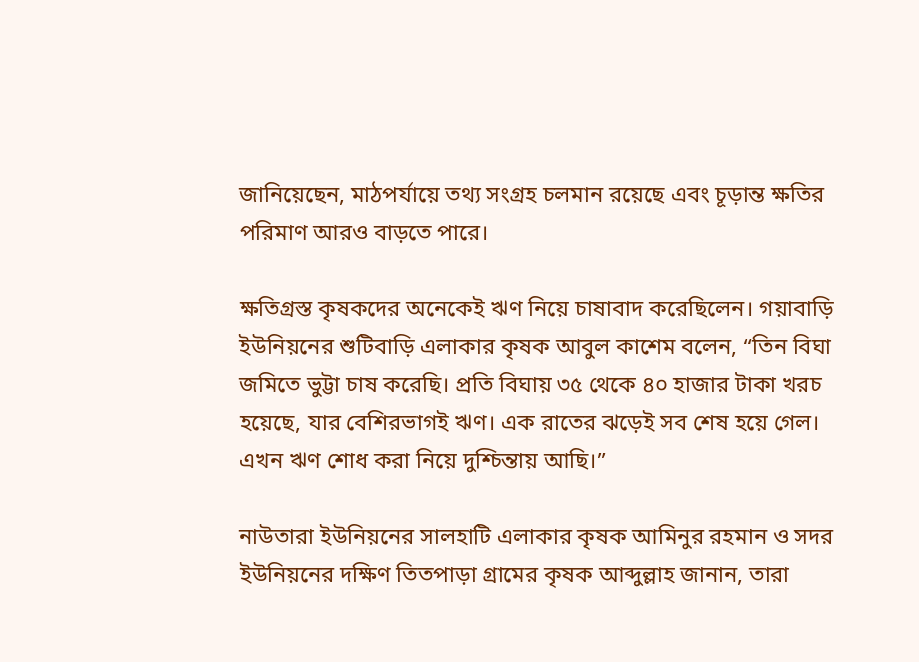জানিয়েছেন, মাঠপর্যায়ে তথ্য সংগ্রহ চলমান রয়েছে এবং চূড়ান্ত ক্ষতির পরিমাণ আরও বাড়তে পারে।

ক্ষতিগ্রস্ত কৃষকদের অনেকেই ঋণ নিয়ে চাষাবাদ করেছিলেন। গয়াবাড়ি ইউনিয়নের শুটিবাড়ি এলাকার কৃষক আবুল কাশেম বলেন, “তিন বিঘা জমিতে ভুট্টা চাষ করেছি। প্রতি বিঘায় ৩৫ থেকে ৪০ হাজার টাকা খরচ হয়েছে, যার বেশিরভাগই ঋণ। এক রাতের ঝড়েই সব শেষ হয়ে গেল। এখন ঋণ শোধ করা নিয়ে দুশ্চিন্তায় আছি।”

নাউতারা ইউনিয়নের সালহাটি এলাকার কৃষক আমিনুর রহমান ও সদর ইউনিয়নের দক্ষিণ তিতপাড়া গ্রামের কৃষক আব্দুল্লাহ জানান, তারা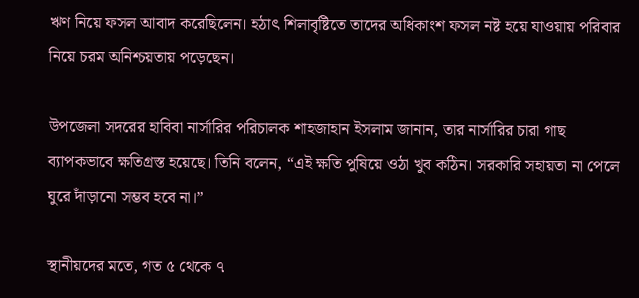ঋণ নিয়ে ফসল আবাদ করেছিলেন। হঠাৎ শিলাবৃষ্টিতে তাদের অধিকাংশ ফসল নষ্ট হয়ে যাওয়ায় পরিবার নিয়ে চরম অনিশ্চয়তায় পড়েছেন।

উপজেলা সদরের হাবিবা নার্সারির পরিচালক শাহজাহান ইসলাম জানান, তার নার্সারির চারা গাছ ব্যাপকভাবে ক্ষতিগ্রস্ত হয়েছে। তিনি বলেন, “এই ক্ষতি পুষিয়ে ওঠা খুব কঠিন। সরকারি সহায়তা না পেলে ঘুরে দাঁড়ানো সম্ভব হবে না।”

স্থানীয়দের মতে, গত ৫ থেকে ৭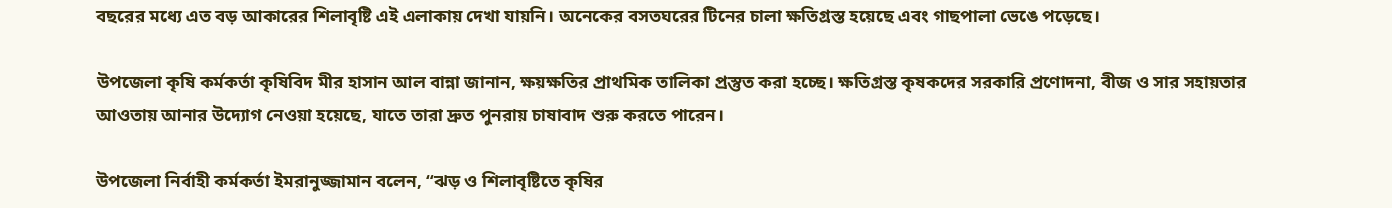বছরের মধ্যে এত বড় আকারের শিলাবৃষ্টি এই এলাকায় দেখা যায়নি। অনেকের বসতঘরের টিনের চালা ক্ষতিগ্রস্ত হয়েছে এবং গাছপালা ভেঙে পড়েছে।

উপজেলা কৃষি কর্মকর্তা কৃষিবিদ মীর হাসান আল বান্না জানান, ক্ষয়ক্ষতির প্রাথমিক তালিকা প্রস্তুত করা হচ্ছে। ক্ষতিগ্রস্ত কৃষকদের সরকারি প্রণোদনা, বীজ ও সার সহায়তার আওতায় আনার উদ্যোগ নেওয়া হয়েছে, যাতে তারা দ্রুত পুনরায় চাষাবাদ শুরু করতে পারেন।

উপজেলা নির্বাহী কর্মকর্তা ইমরানুজ্জামান বলেন, “ঝড় ও শিলাবৃষ্টিতে কৃষির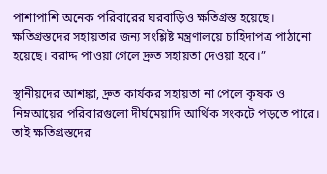পাশাপাশি অনেক পরিবারের ঘরবাড়িও ক্ষতিগ্রস্ত হয়েছে। ক্ষতিগ্রস্তদের সহায়তার জন্য সংশ্লিষ্ট মন্ত্রণালয়ে চাহিদাপত্র পাঠানো হয়েছে। বরাদ্দ পাওয়া গেলে দ্রুত সহায়তা দেওয়া হবে।”

স্থানীয়দের আশঙ্কা, দ্রুত কার্যকর সহায়তা না পেলে কৃষক ও নিম্নআয়ের পরিবারগুলো দীর্ঘমেয়াদি আর্থিক সংকটে পড়তে পারে। তাই ক্ষতিগ্রস্তদের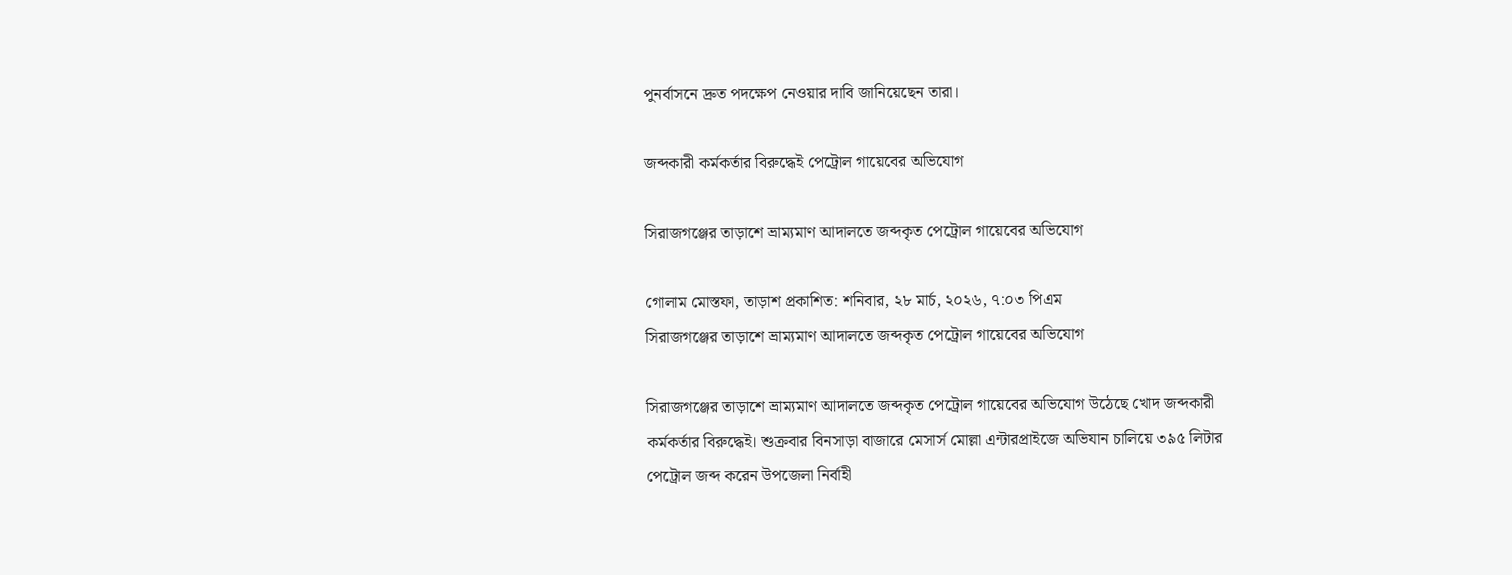পুনর্বাসনে দ্রুত পদক্ষেপ নেওয়ার দাবি জানিয়েছেন তারা।

জব্দকারী কর্মকর্তার বিরুদ্ধেই পেট্রোল গায়েবের অভিযোগ

সিরাজগঞ্জের তাড়াশে ভ্রাম্যমাণ আদালতে জব্দকৃত পেট্রোল গায়েবের অভিযোগ

গোলাম মোস্তফা, তাড়াশ প্রকাশিত: শনিবার, ২৮ মার্চ, ২০২৬, ৭:০৩ পিএম
সিরাজগঞ্জের তাড়াশে ভ্রাম্যমাণ আদালতে জব্দকৃত পেট্রোল গায়েবের অভিযোগ

সিরাজগঞ্জের তাড়াশে ভ্রাম্যমাণ আদালতে জব্দকৃত পেট্রোল গায়েবের অভিযোগ উঠেছে খোদ জব্দকারী কর্মকর্তার বিরুদ্ধেই। শুক্রবার বিনসাড়া বাজারে মেসার্স মোল্লা এন্টারপ্রাইজে অভিযান চালিয়ে ৩৯৫ লিটার পেট্রোল জব্দ করেন উপজেলা নির্বাহী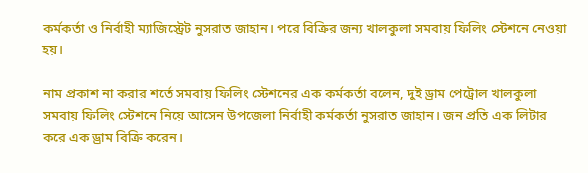কর্মকর্তা ও নির্বাহী ম্যাজিস্ট্রেট নুসরাত জাহান। পরে বিক্রির জন্য খালকুলা সমবায় ফিলিং স্টেশনে নেওয়া হয়।

নাম প্রকাশ না করার শর্তে সমবায় ফিলিং স্টেশনের এক কর্মকর্তা বলেন, দুই ড্রাম পেট্রোল খালকুলা সমবায় ফিলিং স্টেশনে নিয়ে আসেন উপজেলা নির্বাহী কর্মকর্তা নুসরাত জাহান। জন প্রতি এক লিটার করে এক ড্রাম বিক্রি করেন।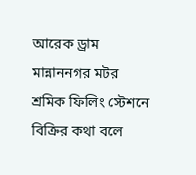আরেক ড্রাম মান্নাননগর মটর শ্রমিক ফিলিং স্টেশনে বিক্রির কথা বলে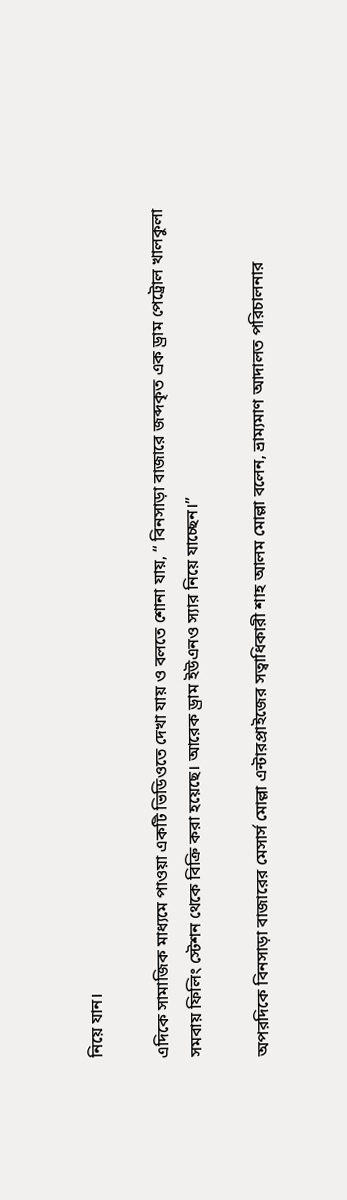নিয়ে যান।

এদিকে সামাজিক মাধ্যমে পাওয়া একটি ভিডিওতে দেখা যায় ও বলতে শোনা যায়, “ বিনসাড়া বাজারে জব্দকৃত এক ড্রাম পেট্রোল খালকুলা সমবায় ফিলিং স্টেশন থেকে বিক্রি করা হয়েছে। আরেক ড্রাম ইউএনও স্যার নিয়ে যাচ্ছেন।”

অপরদিকে বিনসাড়া বাজারের মেসার্স মোল্লা এন্টারপ্রাইজের সত্বাধিকারী শাহ আলম মোল্লা বলেন, ভ্রাম্যমাণ আদালত পরিচালনার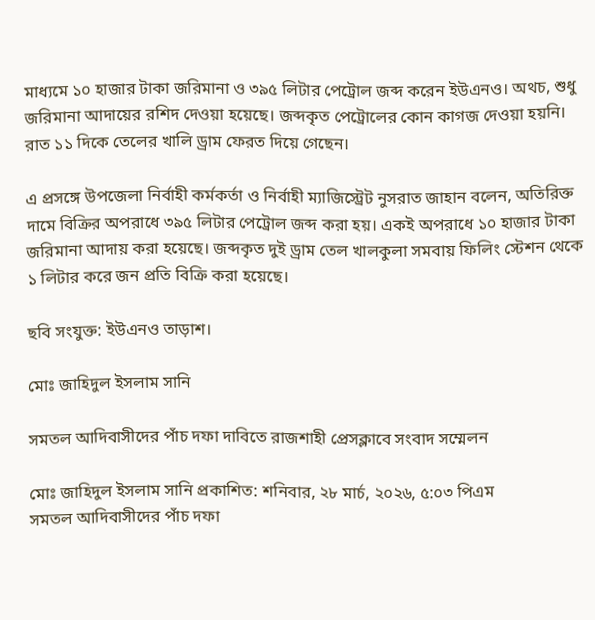মাধ্যমে ১০ হাজার টাকা জরিমানা ও ৩৯৫ লিটার পেট্রোল জব্দ করেন ইউএনও। অথচ, শুধু জরিমানা আদায়ের রশিদ দেওয়া হয়েছে। জব্দকৃত পেট্রোলের কোন কাগজ দেওয়া হয়নি। রাত ১১ দিকে তেলের খালি ড্রাম ফেরত দিয়ে গেছেন।

এ প্রসঙ্গে উপজেলা নির্বাহী কর্মকর্তা ও নির্বাহী ম্যাজিস্ট্রেট নুসরাত জাহান বলেন, অতিরিক্ত দামে বিক্রির অপরাধে ৩৯৫ লিটার পেট্রোল জব্দ করা হয়। একই অপরাধে ১০ হাজার টাকা জরিমানা আদায় করা হয়েছে। জব্দকৃত দুই ড্রাম তেল খালকুলা সমবায় ফিলিং স্টেশন থেকে ১ লিটার করে জন প্রতি বিক্রি করা হয়েছে।

ছবি সংযুক্ত: ইউএনও তাড়াশ।

মোঃ জাহিদুল ইসলাম সানি

সমতল আদিবাসীদের পাঁচ দফা দাবিতে রাজশাহী প্রেসক্লাবে সংবাদ সম্মেলন

মোঃ জাহিদুল ইসলাম সানি প্রকাশিত: শনিবার, ২৮ মার্চ, ২০২৬, ৫:০৩ পিএম
সমতল আদিবাসীদের পাঁচ দফা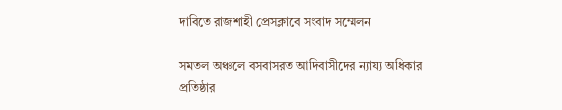দাবিতে রাজশাহী প্রেসক্লাবে সংবাদ সম্মেলন

সমতল অঞ্চলে বসবাসরত আদিবাসীদের ন্যায্য অধিকার প্রতিষ্ঠার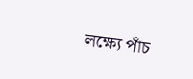লক্ষ্যে পাঁচ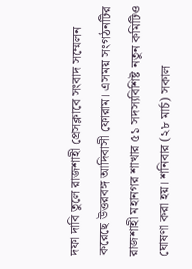দফা দাবি তুলে রাজশাহী প্রেসক্লাবে সংবাদ সম্মেলন করেছে উত্তরবঙ্গ আদিবাসী ফোরাম। এসময় সংগঠনটির রাজশাহী মহানগর শাখার ৫১ সদস্যবিশিষ্ট নতুন কমিটিও ঘোষণা করা হয়। শনিবার (২৮ মার্চ) সকাল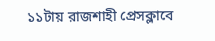১১টায় রাজশাহী প্রেসক্লাবে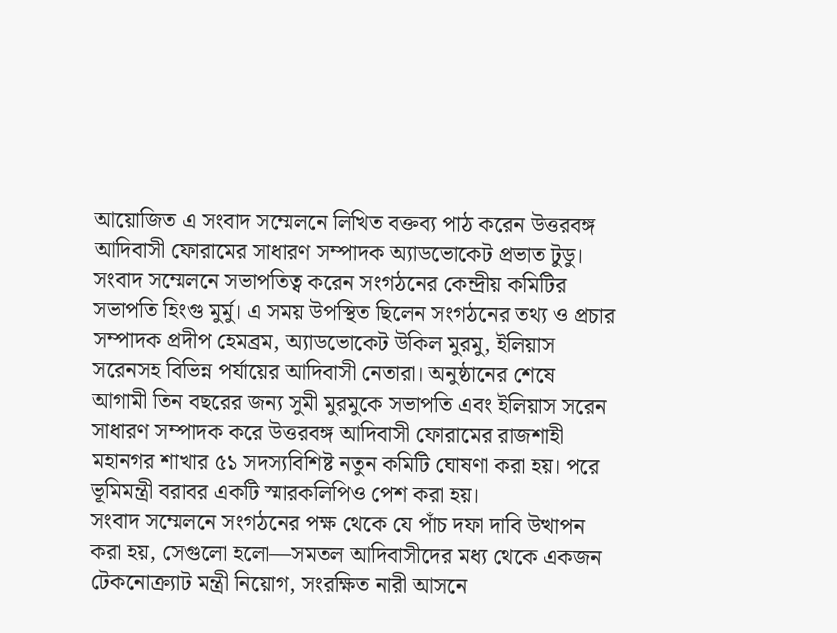আয়োজিত এ সংবাদ সম্মেলনে লিখিত বক্তব্য পাঠ করেন উত্তরবঙ্গ আদিবাসী ফোরামের সাধারণ সম্পাদক অ্যাডভোকেট প্রভাত টুডু। সংবাদ সম্মেলনে সভাপতিত্ব করেন সংগঠনের কেন্দ্রীয় কমিটির সভাপতি হিংগু মুর্মু। এ সময় উপস্থিত ছিলেন সংগঠনের তথ্য ও প্রচার সম্পাদক প্রদীপ হেমব্রম, অ্যাডভোকেট উকিল মুরমু, ইলিয়াস সরেনসহ বিভিন্ন পর্যায়ের আদিবাসী নেতারা। অনুষ্ঠানের শেষে আগামী তিন বছরের জন্য সুমী মুরমুকে সভাপতি এবং ইলিয়াস সরেন সাধারণ সম্পাদক করে উত্তরবঙ্গ আদিবাসী ফোরামের রাজশাহী মহানগর শাখার ৫১ সদস্যবিশিষ্ট নতুন কমিটি ঘোষণা করা হয়। পরে ভূমিমন্ত্রী বরাবর একটি স্মারকলিপিও পেশ করা হয়।
সংবাদ সম্মেলনে সংগঠনের পক্ষ থেকে যে পাঁচ দফা দাবি উত্থাপন করা হয়, সেগুলো হলো—সমতল আদিবাসীদের মধ্য থেকে একজন টেকনোক্র্যাট মন্ত্রী নিয়োগ, সংরক্ষিত নারী আসনে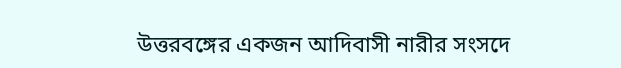উত্তরবঙ্গের একজন আদিবাসী নারীর সংসদে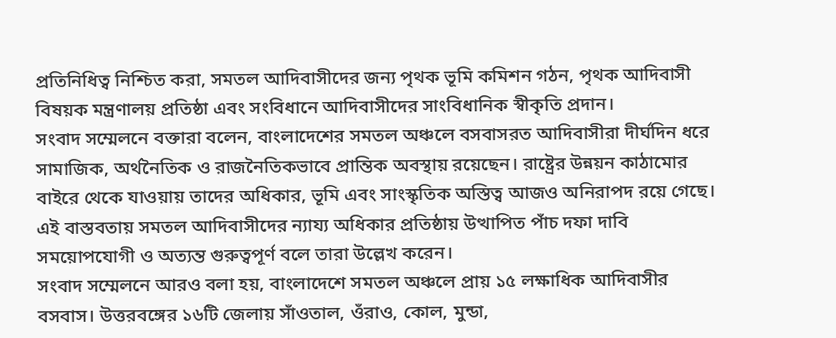প্রতিনিধিত্ব নিশ্চিত করা, সমতল আদিবাসীদের জন্য পৃথক ভূমি কমিশন গঠন, পৃথক আদিবাসী বিষয়ক মন্ত্রণালয় প্রতিষ্ঠা এবং সংবিধানে আদিবাসীদের সাংবিধানিক স্বীকৃতি প্রদান।
সংবাদ সম্মেলনে বক্তারা বলেন, বাংলাদেশের সমতল অঞ্চলে বসবাসরত আদিবাসীরা দীর্ঘদিন ধরে সামাজিক, অর্থনৈতিক ও রাজনৈতিকভাবে প্রান্তিক অবস্থায় রয়েছেন। রাষ্ট্রের উন্নয়ন কাঠামোর বাইরে থেকে যাওয়ায় তাদের অধিকার, ভূমি এবং সাংস্কৃতিক অস্তিত্ব আজও অনিরাপদ রয়ে গেছে। এই বাস্তবতায় সমতল আদিবাসীদের ন্যায্য অধিকার প্রতিষ্ঠায় উত্থাপিত পাঁচ দফা দাবি সময়োপযোগী ও অত্যন্ত গুরুত্বপূর্ণ বলে তারা উল্লেখ করেন।
সংবাদ সম্মেলনে আরও বলা হয়, বাংলাদেশে সমতল অঞ্চলে প্রায় ১৫ লক্ষাধিক আদিবাসীর বসবাস। উত্তরবঙ্গের ১৬টি জেলায় সাঁওতাল, ওঁরাও, কোল, মুন্ডা,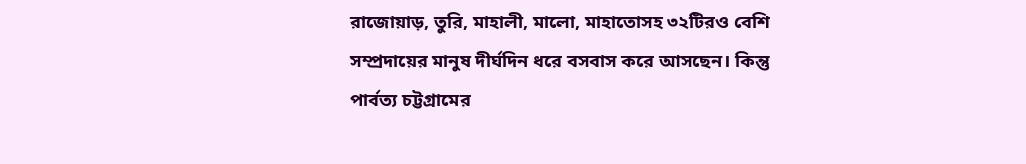রাজোয়াড়, তুরি, মাহালী, মালো, মাহাতোসহ ৩২টিরও বেশি সম্প্রদায়ের মানুষ দীর্ঘদিন ধরে বসবাস করে আসছেন। কিন্তু পার্বত্য চট্টগ্রামের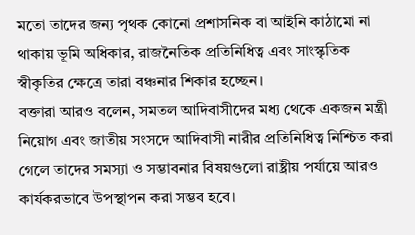মতো তাদের জন্য পৃথক কোনো প্রশাসনিক বা আইনি কাঠামো না থাকায় ভূমি অধিকার, রাজনৈতিক প্রতিনিধিত্ব এবং সাংস্কৃতিক স্বীকৃতির ক্ষেত্রে তারা বঞ্চনার শিকার হচ্ছেন।
বক্তারা আরও বলেন, সমতল আদিবাসীদের মধ্য থেকে একজন মন্ত্রী নিয়োগ এবং জাতীয় সংসদে আদিবাসী নারীর প্রতিনিধিত্ব নিশ্চিত করা গেলে তাদের সমস্যা ও সম্ভাবনার বিষয়গুলো রাষ্ট্রীয় পর্যায়ে আরও কার্যকরভাবে উপস্থাপন করা সম্ভব হবে।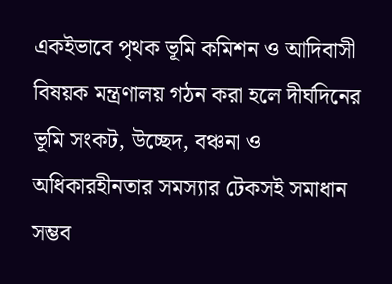একইভাবে পৃথক ভূমি কমিশন ও আদিবাসী বিষয়ক মন্ত্রণালয় গঠন করা হলে দীর্ঘদিনের ভূমি সংকট, উচ্ছেদ, বঞ্চনা ও অধিকারহীনতার সমস্যার টেকসই সমাধান সম্ভব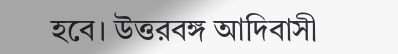হবে। উত্তরবঙ্গ আদিবাসী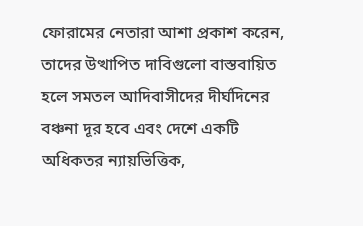ফোরামের নেতারা আশা প্রকাশ করেন, তাদের উত্থাপিত দাবিগুলো বাস্তবায়িত হলে সমতল আদিবাসীদের দীর্ঘদিনের বঞ্চনা দূর হবে এবং দেশে একটি অধিকতর ন্যায়ভিত্তিক,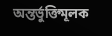অন্তর্ভুক্তিমূলক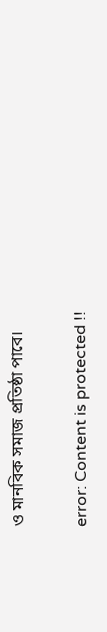ও মানবিক সমাজ প্রতিষ্ঠা পাবে।

error: Content is protected !!